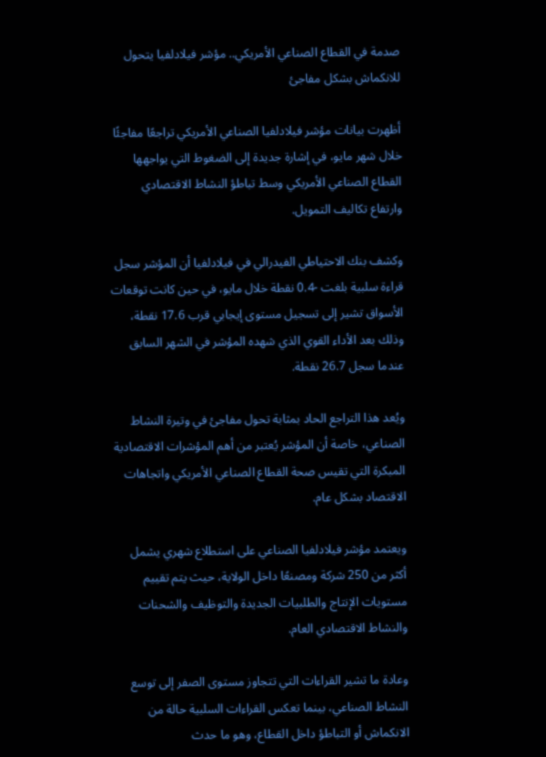صدمة في القطاع الصناعي الأمريكي.. مؤشر فيلادلفيا يتحول للانكماش بشكل مفاجئ

أظهرت بيانات مؤشر فيلادلفيا الصناعي الأمريكي تراجعًا مفاجئًا خلال شهر مايو، في إشارة جديدة إلى الضغوط التي يواجهها القطاع الصناعي الأمريكي وسط تباطؤ النشاط الاقتصادي وارتفاع تكاليف التمويل.

وكشف بنك الاحتياطي الفيدرالي في فيلادلفيا أن المؤشر سجل قراءة سلبية بلغت -0.4 نقطة خلال مايو، في حين كانت توقعات الأسواق تشير إلى تسجيل مستوى إيجابي قرب 17.6 نقطة، وذلك بعد الأداء القوي الذي شهده المؤشر في الشهر السابق عندما سجل 26.7 نقطة.

ويُعد هذا التراجع الحاد بمثابة تحول مفاجئ في وتيرة النشاط الصناعي، خاصة أن المؤشر يُعتبر من أهم المؤشرات الاقتصادية المبكرة التي تقيس صحة القطاع الصناعي الأمريكي واتجاهات الاقتصاد بشكل عام.

ويعتمد مؤشر فيلادلفيا الصناعي على استطلاع شهري يشمل أكثر من 250 شركة ومصنعًا داخل الولاية، حيث يتم تقييم مستويات الإنتاج والطلبيات الجديدة والتوظيف والشحنات والنشاط الاقتصادي العام.

وعادة ما تشير القراءات التي تتجاوز مستوى الصفر إلى توسع النشاط الصناعي، بينما تعكس القراءات السلبية حالة من الانكماش أو التباطؤ داخل القطاع، وهو ما حدث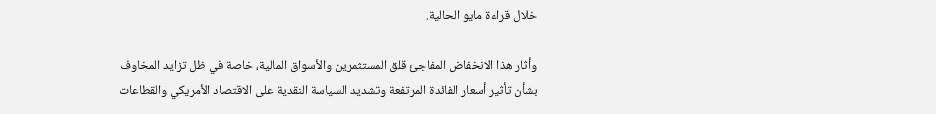خلال قراءة مايو الحالية.

وأثار هذا الانخفاض المفاجئ قلق المستثمرين والأسواق المالية، خاصة في ظل تزايد المخاوف بشأن تأثير أسعار الفائدة المرتفعة وتشديد السياسة النقدية على الاقتصاد الأمريكي والقطاعات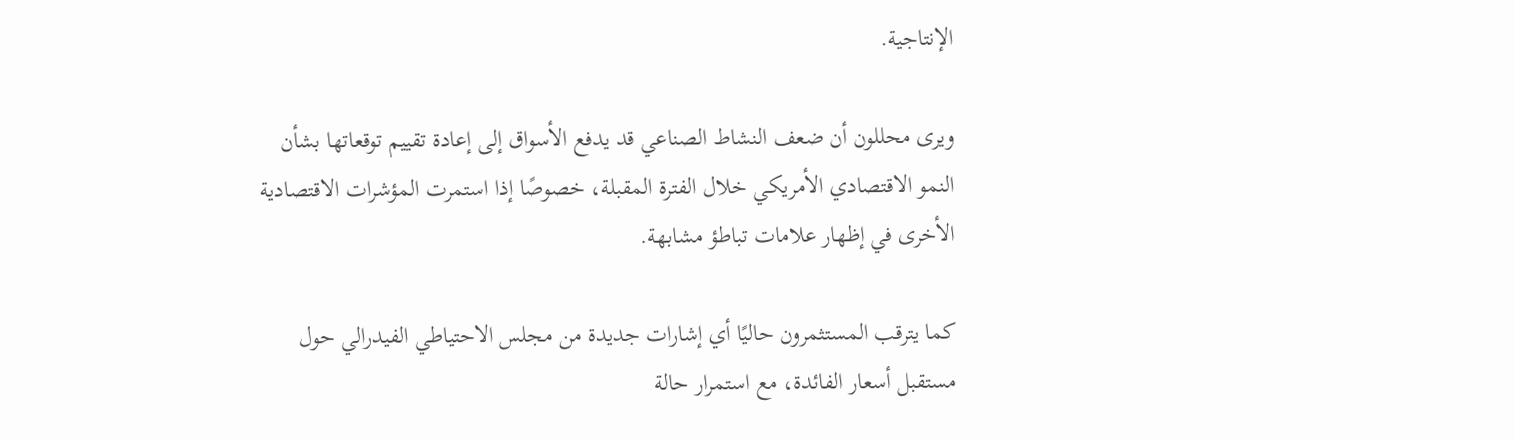الإنتاجية.

ويرى محللون أن ضعف النشاط الصناعي قد يدفع الأسواق إلى إعادة تقييم توقعاتها بشأن النمو الاقتصادي الأمريكي خلال الفترة المقبلة، خصوصًا إذا استمرت المؤشرات الاقتصادية الأخرى في إظهار علامات تباطؤ مشابهة.

كما يترقب المستثمرون حاليًا أي إشارات جديدة من مجلس الاحتياطي الفيدرالي حول مستقبل أسعار الفائدة، مع استمرار حالة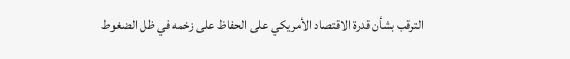الترقب بشأن قدرة الاقتصاد الأمريكي على الحفاظ على زخمه في ظل الضغوط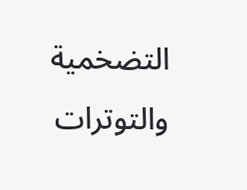التضخمية والتوترات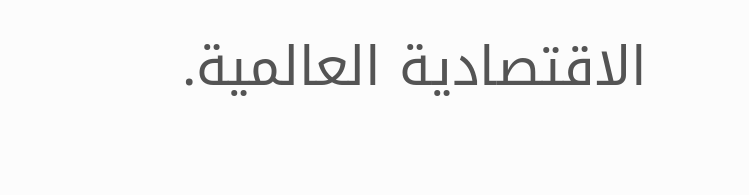الاقتصادية العالمية.